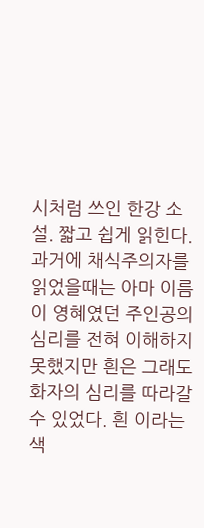시처럼 쓰인 한강 소설. 짧고 쉽게 읽힌다.과거에 채식주의자를 읽었을때는 아마 이름이 영혜였던 주인공의 심리를 전혀 이해하지 못했지만 흰은 그래도 화자의 심리를 따라갈 수 있었다. 흰 이라는 색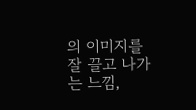의 이미지를 잘 끌고 나가는 느낌,